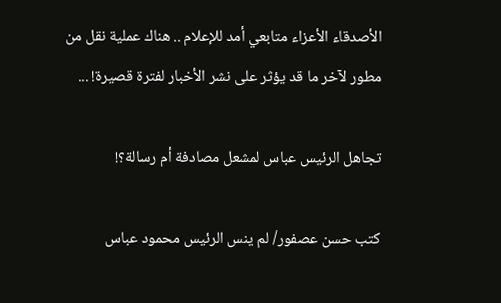الأصدقاء الأعزاء متابعي أمد للإعلام .. هناك عملية نقل من مطور لآخر ما قد يؤثر على نشر الأخبار لفترة قصيرة! ...

تجاهل الرئيس عباس لمشعل مصادفة أم رسالة؟!

كتب حسن عصفور/ لم ينس الرئيس محمود عباس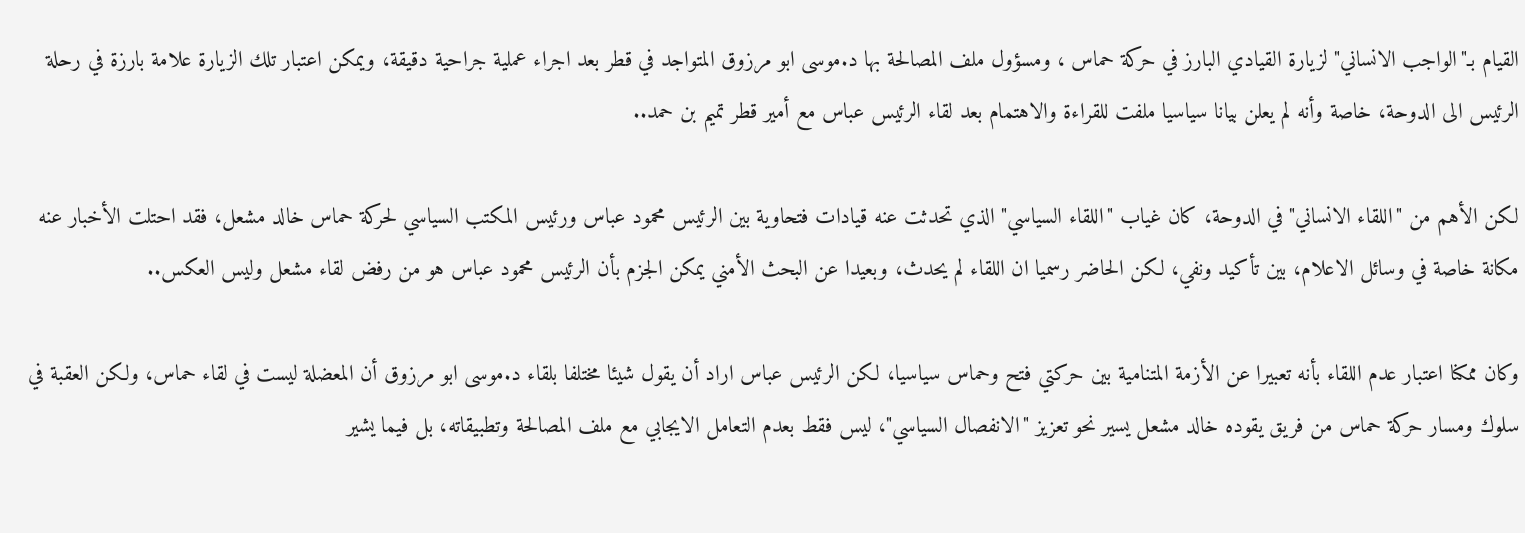القيام بـ"الواجب الانساني" لزيارة القيادي البارز في حركة حماس ، ومسؤول ملف المصالحة بها د.موسى ابو مرزوق المتواجد في قطر بعد اجراء عملية جراحية دقيقة، ويمكن اعتبار تلك الزيارة علامة بارزة في رحلة الرئيس الى الدوحة، خاصة وأنه لم يعلن بيانا سياسيا ملفت للقراءة والاهتمام بعد لقاء الرئيس عباس مع أمير قطر تميم بن حمد..

لكن الأهم من "اللقاء الانساني" في الدوحة، كان غياب "اللقاء السياسي" الذي تحدثت عنه قيادات فتحاوية بين الرئيس محمود عباس ورئيس المكتب السياسي لحركة حماس خالد مشعل، فقد احتلت الأخبار عنه مكانة خاصة في وسائل الاعلام، بين تأكيد ونفي، لكن الحاضر رسميا ان اللقاء لم يحدث، وبعيدا عن البحث الأمني يمكن الجزم بأن الرئيس محمود عباس هو من رفض لقاء مشعل وليس العكس..

وكان ممكنا اعتبار عدم اللقاء بأنه تعبيرا عن الأزمة المتنامية بين حركتي فتح وحماس سياسيا، لكن الرئيس عباس اراد أن يقول شيئا مختلفا بلقاء د.موسى ابو مرزوق أن المعضلة ليست في لقاء حماس، ولكن العقبة في سلوك ومسار حركة حماس من فريق يقوده خالد مشعل يسير نحو تعزيز "الانفصال السياسي"، ليس فقط بعدم التعامل الايجابي مع ملف المصالحة وتطبيقاته، بل فيما يشير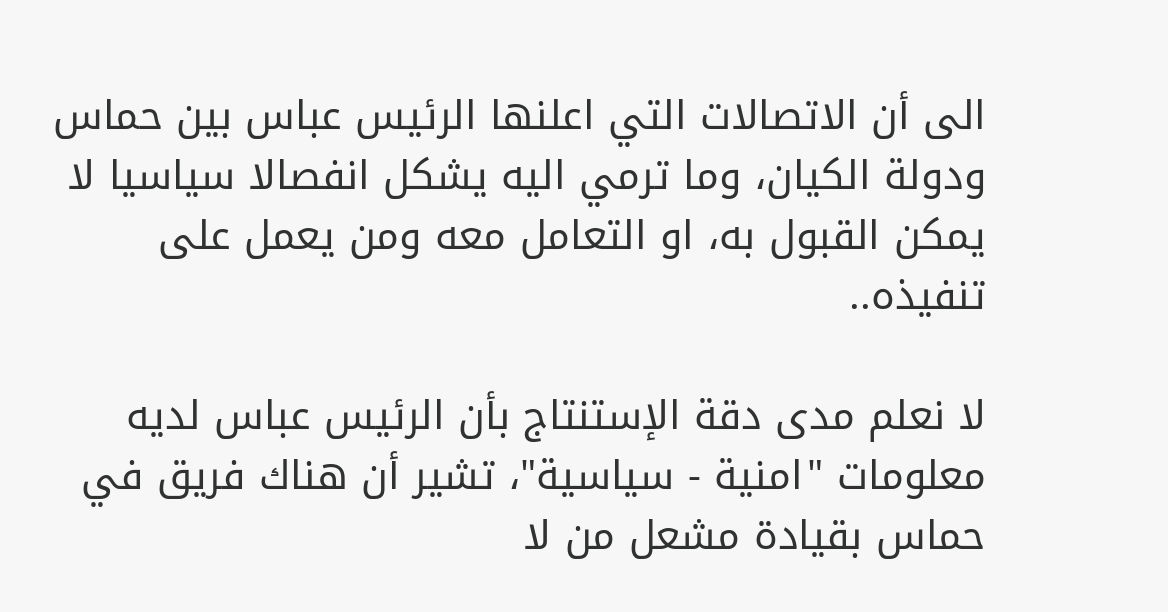الى أن الاتصالات التي اعلنها الرئيس عباس بين حماس ودولة الكيان، وما ترمي اليه يشكل انفصالا سياسيا لا يمكن القبول به، او التعامل معه ومن يعمل على تنفيذه..

لا نعلم مدى دقة الإستنتاج بأن الرئيس عباس لديه معلومات "امنية - سياسية"، تشير أن هناك فريق في حماس بقيادة مشعل من لا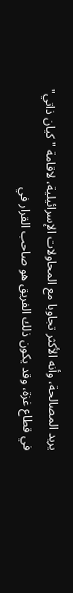يريد المصالحة، وأنه الأكثر تجاوبا مع المحاولات الإسرائيلية، لاقامة "كيان ذاتي" في قطاع غزة، وقد يكون ذلك الفريق هو صاحب القرار في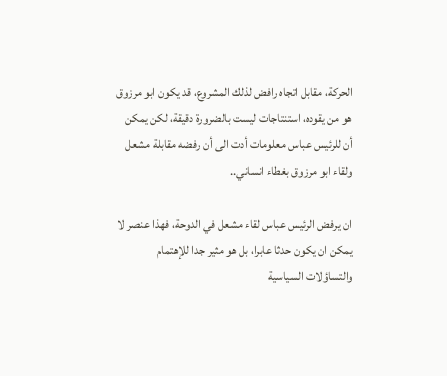الحركة، مقابل اتجاه رافض لذلك المشروع، قد يكون ابو مرزوق هو من يقوده، استنتاجات ليست بالضرورة دقيقة، لكن يمكن أن للرئيس عباس معلومات أدت الى أن رفضه مقابلة مشعل ولقاء ابو مرزوق بغطاء انساني..

ان يرفض الرئيس عباس لقاء مشعل في الدوحة، فهذا عنصر لا يمكن ان يكون حدثا عابرا، بل هو مثير جدا للإهتمام والتساؤلات السياسية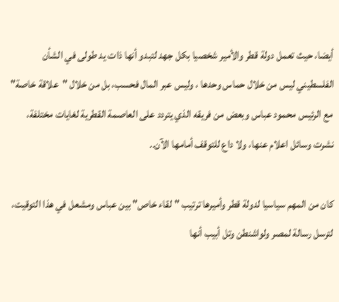أيضا، حيث تعمل دولة قطر والأمير شخصيا بكل جهد لتبدو أنها ذات يد طولى في الشأن الفلسطيني ليس من خلال حماس وحدها ، وليس عبر المال فحسب، بل من خلال "علاقة خاصة" مع الرئيس محمود عباس وبعض من فريقه الذي يتردد على العاصمة القطرية لغايات مختلفة، نشرت وسائل اعلام عنها، ولا داع للتوقف أمامها الآن..

كان من المهم سياسيا لدولة قطر وأميرها ترتيب "لقاء خاص" بين عباس ومشعل في هذا التوقيت، لترسل رسالة لمصر ولواشنطن وتل أبيب أنها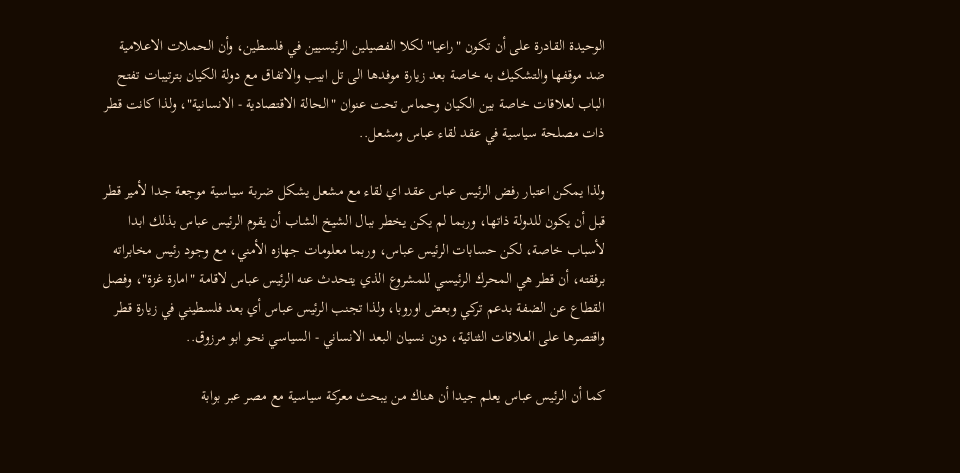الوحيدة القادرة على أن تكون "راعيا" لكلا الفصيلين الرئيسيين في فلسطين، وأن الحملات الاعلامية ضد موقفها والتشكيك به خاصة بعد زيارة موفدها الى تل ابيب والاتفاق مع دولة الكيان بترتيبات تفتح الباب لعلاقات خاصة بين الكيان وحماس تحت عنوان "الحالة الاقتصادية - الانسانية"، ولذا كانت قطر ذات مصلحة سياسية في عقد لقاء عباس ومشعل..

ولذا يمكن اعتبار رفض الرئيس عباس عقد اي لقاء مع مشعل يشكل ضربة سياسية موجعة جدا لأمير قطر قبل أن يكون للدولة ذاتها، وربما لم يكن يخطر ببال الشيخ الشاب أن يقوم الرئيس عباس بذلك ابدا لأسباب خاصة، لكن حسابات الرئيس عباس، وربما معلومات جهازه الأمني، مع وجود رئيس مخابراته برفقته، أن قطر هي المحرك الرئيسي للمشروع الذي يتحدث عنه الرئيس عباس لاقامة "امارة غزة"، وفصل القطاع عن الضفة بدعم تركي وبعض اوروبا، ولذا تجنب الرئيس عباس أي بعد فلسطيني في زيارة قطر واقتصرها على العلاقات الثنائية، دون نسيان البعد الانساني - السياسي نحو ابو مرزوق..

كما أن الرئيس عباس يعلم جيدا أن هناك من يبحث معركة سياسية مع مصر عبر بوابة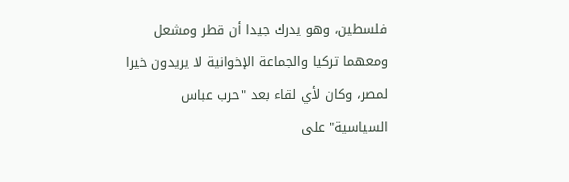فلسطين، وهو يدرك جيدا أن قطر ومشعل ومعهما تركيا والجماعة الإخوانية لا يريدون خيرا لمصر، وكان لأي لقاء بعد "حرب عباس السياسية" على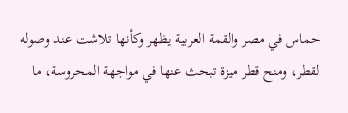حماس في مصر والقمة العربية يظهر وكأنها تلاشت عند وصوله لقطر، ومنح قطر ميزة تبحث عنها في مواجهة المحروسة، ما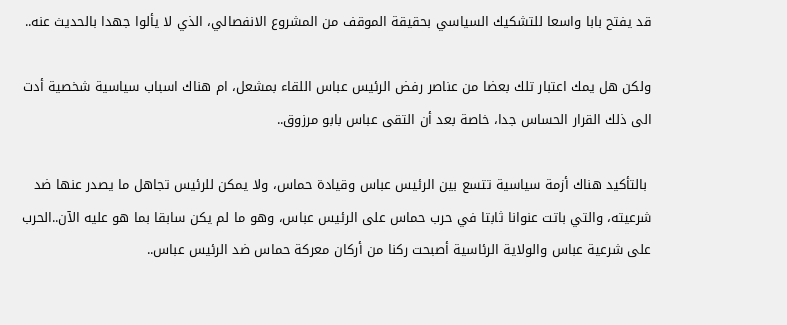قد يفتح بابا واسعا للتشكيك السياسي بحقيقة الموقف من المشروع الانفصالي، الذي لا يألوا جهدا بالحديث عنه..

ولكن هل يمك اعتبار تلك بعضا من عناصر رفض الرئيس عباس اللقاء بمشعل، ام هناك اسباب سياسية شخصية أدت الى ذلك القرار الحساس جدا، خاصة بعد أن التقى عباس بابو مرزوق..

 بالتأكيد هناك أزمة سياسية تتسع بين الرئيس عباس وقيادة حماس، ولا يمكن للرئيس تجاهل ما يصدر عنها ضد شرعيته، والتي باتت عنوانا ثابتا في حرب حماس على الرئيس عباس، وهو ما لم يكن سابقا بما هو عليه الآن..الحرب على شرعية عباس والولاية الرئاسية أصبحت ركنا من أركان معركة حماس ضد الرئيس عباس..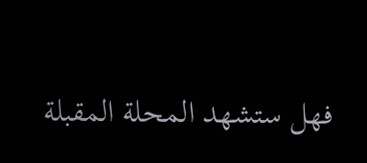فهل ستشهد المحلة المقبلة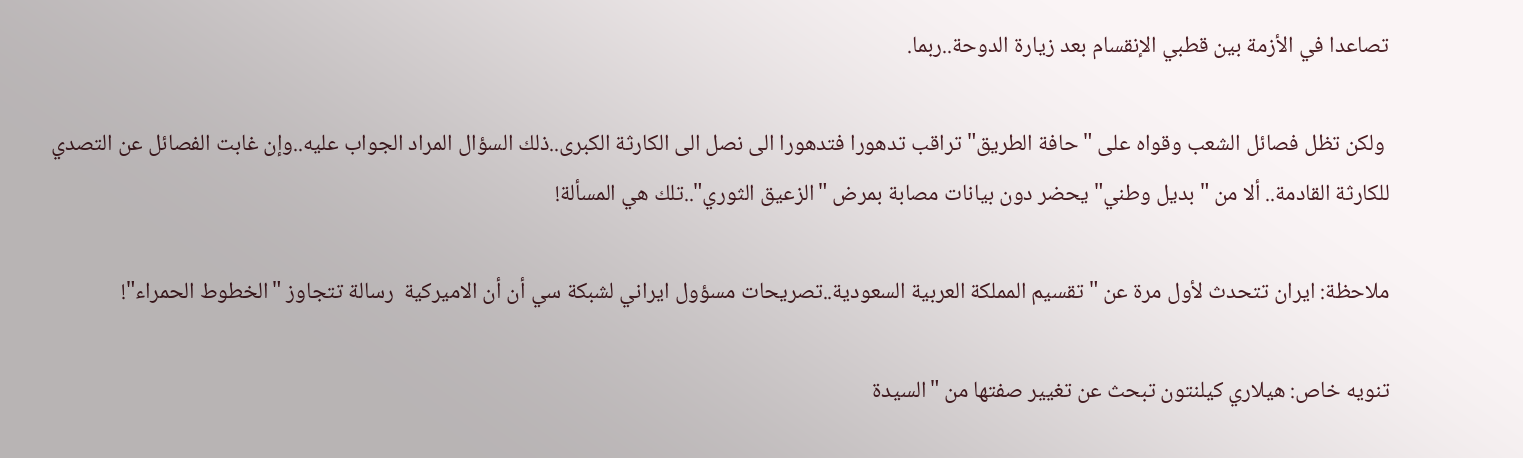تصاعدا في الأزمة بين قطبي الإنقسام بعد زيارة الدوحة..ربما.

 ولكن تظل فصائل الشعب وقواه على "حافة الطريق" تراقب تدهورا فتدهورا الى نصل الى الكارثة الكبرى..ذلك السؤال المراد الجواب عليه..وإن غابت الفصائل عن التصدي للكارثة القادمة.. ألا من "بديل وطني" يحضر دون بيانات مصابة بمرض "الزعيق الثوري"..تلك هي المسألة!

ملاحظة: ايران تتحدث لأول مرة عن "تقسيم المملكة العربية السعودية..تصريحات مسؤول ايراني لشبكة سي أن أن الاميركية  رسالة تتجاوز "الخطوط الحمراء"!

تنويه خاص: هيلاري كيلنتون تبحث عن تغيير صفتها من "السيدة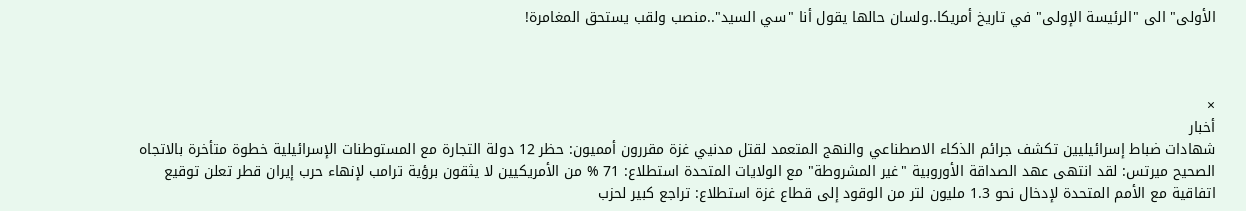الأولى" الى "الرئيسة الإولى" في تاريخ أمريكا..ولسان حالها يقول أنا "سي السيد"..منصب ولقب يستحق المغامرة!



×
أخبار
شهادات ضباط إسرائيليين تكشف جرائم الذكاء الاصطناعي والنهج المتعمد لقتل مدنيي غزة مقررون أمميون: حظر 12 دولة التجارة مع المستوطنات الإسرائيلية خطوة متأخرة بالاتجاه الصحيح ميرتس: لقد انتهى عهد الصداقة الأوروبية "غير المشروطة" مع الولايات المتحدة استطلاع: 71 % من الأمريكيين لا يثقون برؤية ترامب لإنهاء حرب إيران قطر تعلن توقيع اتفاقية مع الأمم المتحدة لإدخال نحو 1.3 مليون لتر من الوقود إلى قطاع غزة استطلاع: تراجع كبير لحزب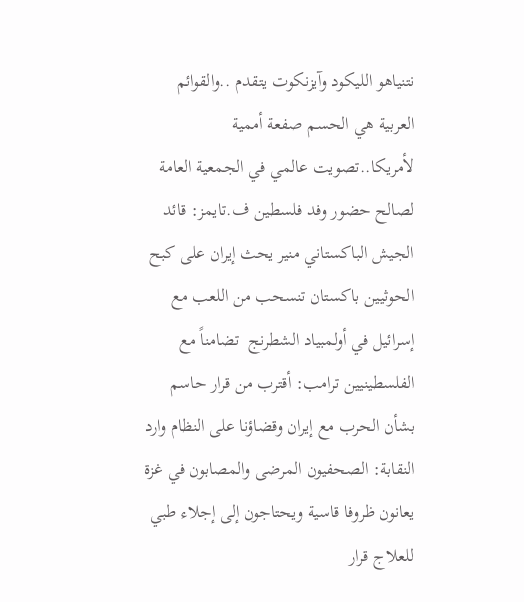نتنياهو الليكود وآيزنكوت يتقدم ..والقوائم العربية هي الحسم صفعة أممية لأمريكا..تصويت عالمي في الجمعية العامة لصالح حضور وفد فلسطين ف.تايمز: قائد الجيش الباكستاني منير يحث إيران على كبح الحوثيين باكستان تنسحب من اللعب مع إسرائيل في أولمبياد الشطرنج  تضامناً مع الفلسطينيين ترامب: أقترب من قرار حاسم بشأن الحرب مع إيران وقضاؤنا على النظام وارد النقابة: الصحفيون المرضى والمصابون في غزة يعانون ظروفا قاسية ويحتاجون إلى إجلاء طبي للعلاج قرار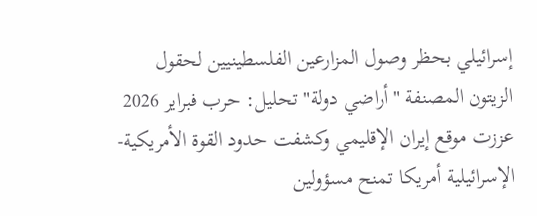إسرائيلي بحظر وصول المزارعين الفلسطينيين لحقول الزيتون المصنفة "أراضي دولة" تحليل: حرب فبراير 2026 عززت موقع إيران الإقليمي وكشفت حدود القوة الأمريكية-الإسرائيلية أمريكا تمنح مسؤولين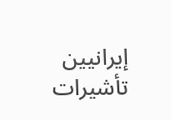إيرانيين تأشيرات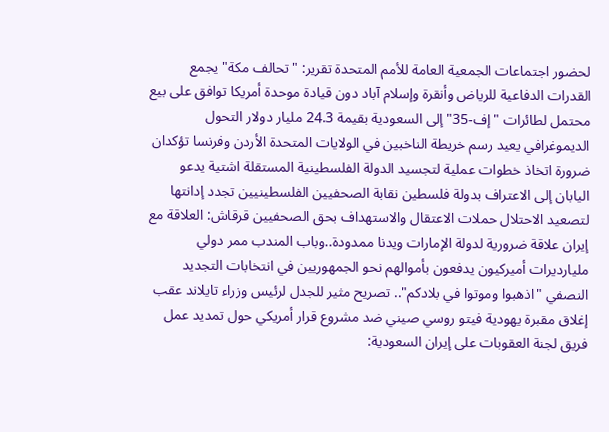لحضور اجتماعات الجمعية العامة للأمم المتحدة تقرير: "تحالف مكة" يجمع القدرات الدفاعية للرياض وأنقرة وإسلام آباد دون قيادة موحدة أمريكا توافق على بيع محتمل لطائرات "إف-35" إلى السعودية بقيمة 24.3 مليار دولار التحول الديموغرافي يعيد رسم خريطة الناخبين في الولايات المتحدة الأردن وفرنسا تؤكدان ضرورة اتخاذ خطوات عملية لتجسيد الدولة الفلسطينية المستقلة اشتية يدعو اليابان إلى الاعتراف بدولة فلسطين نقابة الصحفيين الفلسطينيين تجدد إدانتها لتصعيد الاحتلال حملات الاعتقال والاستهداف بحق الصحفيين قرقاش: العلاقة مع إيران علاقة ضرورية لدولة الإمارات ويدنا ممدودة..وباب المندب ممر دولي مليارديرات أميركيون يدفعون بأموالهم نحو الجمهوريين في انتخابات التجديد النصفي "اذهبوا وموتوا في بلادكم".. تصريح مثير للجدل لرئيس وزراء تايلاند عقب إغلاق مقبرة يهودية فيتو روسي صيني ضد مشروع قرار أمريكي حول تمديد عمل فريق لجنة العقوبات على إيران السعودية: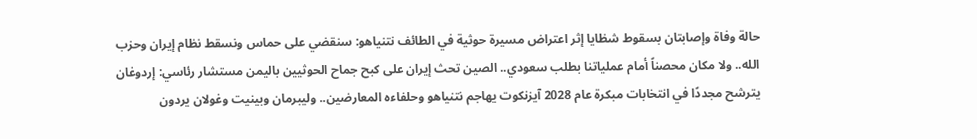حالة وفاة وإصابتان بسقوط شظايا إثر اعتراض مسيرة حوثية في الطائف نتنياهو: سنقضي على حماس ونسقط نظام إيران وحزب الله.. ولا مكان محصناً أمام عملياتنا بطلب سعودي.. الصين تحث إيران على كبح جماح الحوثيين باليمن مستشار رئاسي: إردوغان يترشح مجددًا في انتخابات مبكرة عام 2028 آيزنكوت يهاجم نتنياهو وحلفاءه المعارضين.. وليبرمان وبينيت وغولان يردون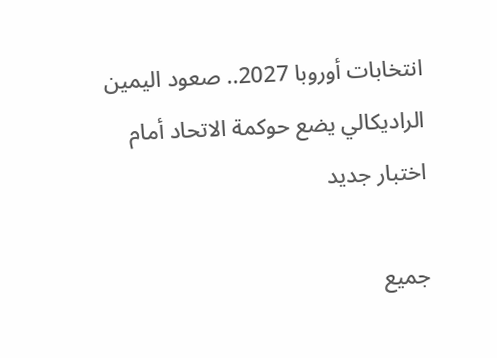انتخابات أوروبا 2027.. صعود اليمين الراديكالي يضع حوكمة الاتحاد أمام اختبار جديد

جميع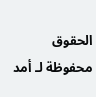الحقوق محفوظة لـ أمد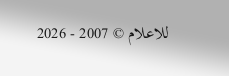للاعلام © 2007 - 2026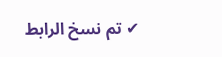✔ تم نسخ الرابط